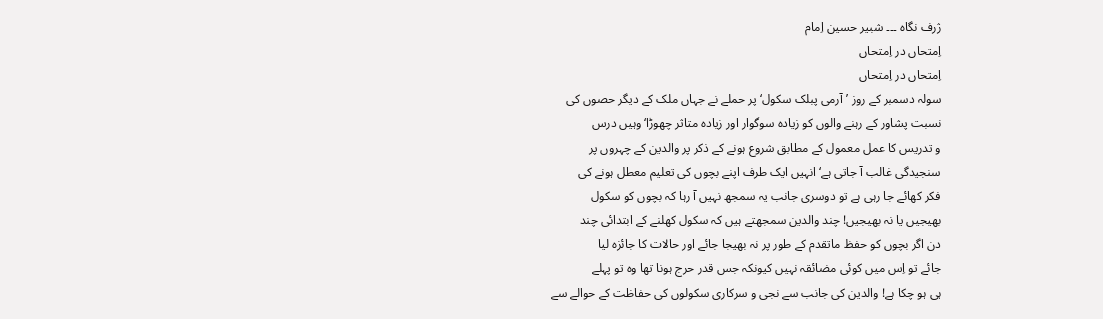ژرف نگاہ ۔۔۔ شبیر حسین اِمام
اِمتحاں در اِمتحاں
اِمتحاں در اِمتحاں
سولہ دسمبر کے روز ’آرمی پبلک سکول‘ پر حملے نے جہاں ملک کے دیگر حصوں کی
نسبت پشاور کے رہنے والوں کو زیادہ سوگوار اور زیادہ متاثر چھوڑا‘ وہیں درس
و تدریس کا عمل معمول کے مطابق شروع ہونے کے ذکر پر والدین کے چہروں پر
سنجیدگی غالب آ جاتی ہے‘ انہیں ایک طرف اپنے بچوں کی تعلیم معطل ہونے کی
فکر کھائے جا رہی ہے تو دوسری جانب یہ سمجھ نہیں آ رہا کہ بچوں کو سکول
بھیجیں یا نہ بھیجیں! چند والدین سمجھتے ہیں کہ سکول کھلنے کے ابتدائی چند
دن اگر بچوں کو حفظ ماتقدم کے طور پر نہ بھیجا جائے اور حالات کا جائزہ لیا
جائے تو اِس میں کوئی مضائقہ نہیں کیونکہ جس قدر حرج ہونا تھا وہ تو پہلے
ہی ہو چکا ہے! والدین کی جانب سے نجی و سرکاری سکولوں کی حفاظت کے حوالے سے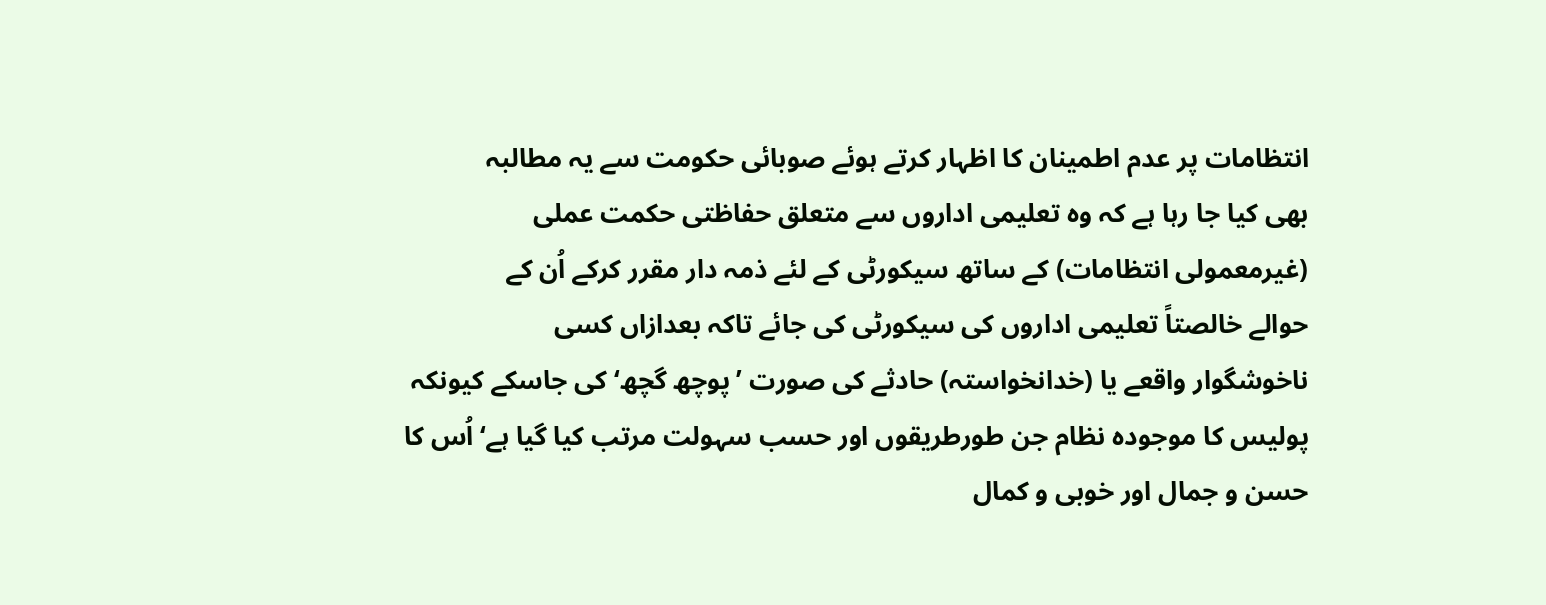انتظامات پر عدم اطمینان کا اظہار کرتے ہوئے صوبائی حکومت سے یہ مطالبہ
بھی کیا جا رہا ہے کہ وہ تعلیمی اداروں سے متعلق حفاظتی حکمت عملی
(غیرمعمولی انتظامات) کے ساتھ سیکورٹی کے لئے ذمہ دار مقرر کرکے اُن کے
حوالے خالصتاً تعلیمی اداروں کی سیکورٹی کی جائے تاکہ بعدازاں کسی
ناخوشگوار واقعے یا (خدانخواستہ) حادثے کی صورت ’پوچھ گچھ‘ کی جاسکے کیونکہ
پولیس کا موجودہ نظام جن طورطریقوں اور حسب سہولت مرتب کیا گیا ہے‘ اُس کا
حسن و جمال اور خوبی و کمال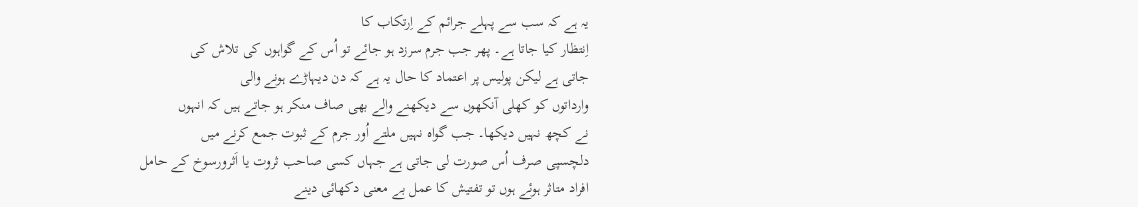یہ ہے کہ سب سے پہلے جرائم کے اِرتکاب کا
اِنتظار کیا جاتا ہے۔ پھر جب جرم سرزد ہو جائے تو اُس کے گواہوں کی تلاش کی
جاتی ہے لیکن پولیس پر اعتماد کا حال یہ ہے کہ دن دیہاڑے ہونے والی
وارداتوں کو کھلی آنکھوں سے دیکھنے والے بھی صاف منکر ہو جاتے ہیں کہ انہوں
نے کچھ نہیں دیکھا۔ جب گواہ نہیں ملتے اُور جرم کے ثبوت جمع کرنے میں
دلچسپی صرف اُس صورت لی جاتی ہے جہاں کسی صاحب ثروت یا اَثرورسوخ کے حامل
افراد متاثر ہوئے ہوں تو تفتیش کا عمل بے معنی دکھائی دینے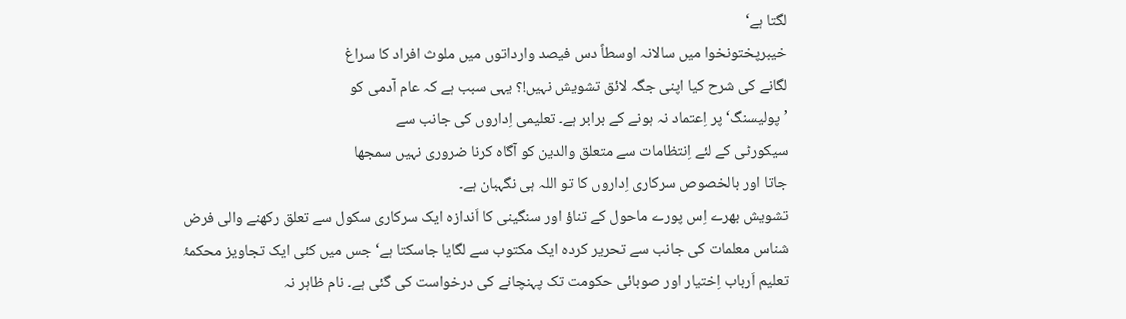لگتا ہے‘
خیبرپختونخوا میں سالانہ اوسطاً دس فیصد وارداتوں میں ملوث افراد کا سراغ
لگانے کی شرح کیا اپنی جگہ لائق تشویش نہیں!؟ یہی سبب ہے کہ عام آدمی کو
’پولیسنگ‘ پر اِعتماد نہ ہونے کے برابر ہے۔ تعلیمی اِداروں کی جانب سے
سیکورٹی کے لئے اِنتظامات سے متعلق والدین کو آگاہ کرنا ضروری نہیں سمجھا
جاتا اور بالخصوص سرکاری اِداروں کا تو اللہ ہی نگہبان ہے۔
تشویش بھرے اِس پورے ماحول کے تناؤ اور سنگینی کا اَندازہ ایک سرکاری سکول سے تعلق رکھنے والی فرض شناس معلمات کی جانب سے تحریر کردہ ایک مکتوب سے لگایا جاسکتا ہے‘ جس میں کئی ایک تجاویز محکمۂ تعلیم اَرباب اِختیار اور صوبائی حکومت تک پہنچانے کی درخواست کی گئی ہے۔ نام ظاہر نہ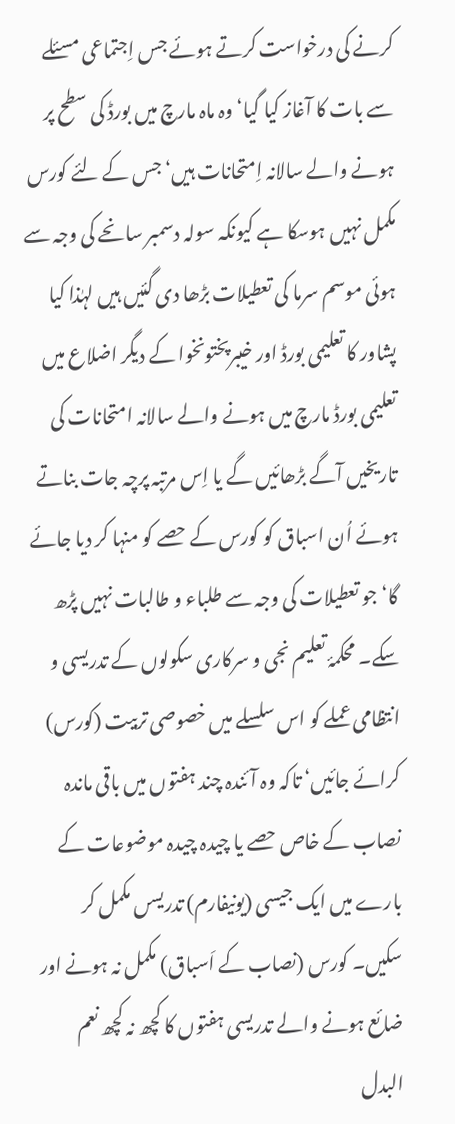کرنے کی درخواست کرتے ہوئے جس اِجتماعی مسئلے سے بات کا آغاز کیا گیا‘ وہ ماہ مارچ میں بورڈ کی سطح پر ہونے والے سالانہ اِمتحانات ہیں‘ جس کے لئے کورس مکمل نہیں ہوسکا ہے کیونکہ سولہ دسمبر سانحے کی وجہ سے ہوئی موسم سرما کی تعطیلات بڑھا دی گئیں ہیں لہٰذا کیا پشاور کا تعلیمی بورڈ اور خیبرپختونخوا کے دیگر اضلاع میں تعلیمی بورڈ مارچ میں ہونے والے سالانہ امتحانات کی تاریخیں آگے بڑھائیں گے یا اِس مرتبہ پرچہ جات بناتے ہوئے اُن اسباق کو کورس کے حصے کو منہا کر دیا جائے گا‘ جو تعطیلات کی وجہ سے طلباء و طالبات نہیں پڑھ سکے۔ محکمۂ تعلیم نجی و سرکاری سکولوں کے تدریسی و انتظامی عملے کو اس سلسلے میں خصوصی تربیت (کورس) کرائے جائیں‘ تاکہ وہ آئندہ چند ہفتوں میں باقی ماندہ نصاب کے خاص حصے یا چیدہ چیدہ موضوعات کے بارے میں ایک جیسی (یونیفارم) تدریسں مکمل کر سکیں۔ کورس (نصاب کے اَسباق) مکمل نہ ہونے اور ضائع ہونے والے تدریسی ہفتوں کا کچھ نہ کچھ نعم البدل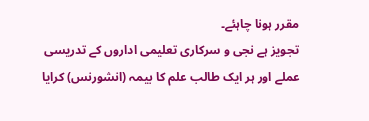مقرر ہونا چاہئے۔
تجویز ہے نجی و سرکاری تعلیمی اداروں کے تدریسی عملے اور ہر ایک طالب علم کا بیمہ (انشورنس) کرایا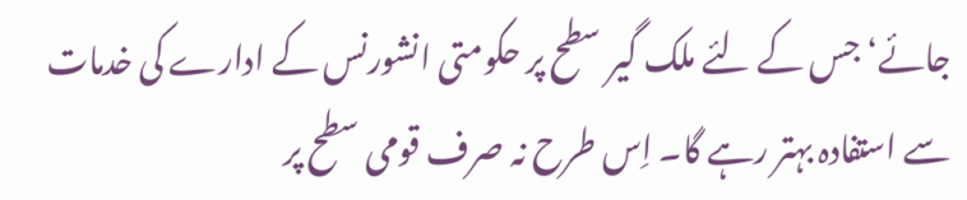جائے‘ جس کے لئے ملک گیر سطح پر حکومتی انشورنس کے ادارے کی خدمات سے استفادہ بہتر رہے گا۔ اِس طرح نہ صرف قومی سطح پر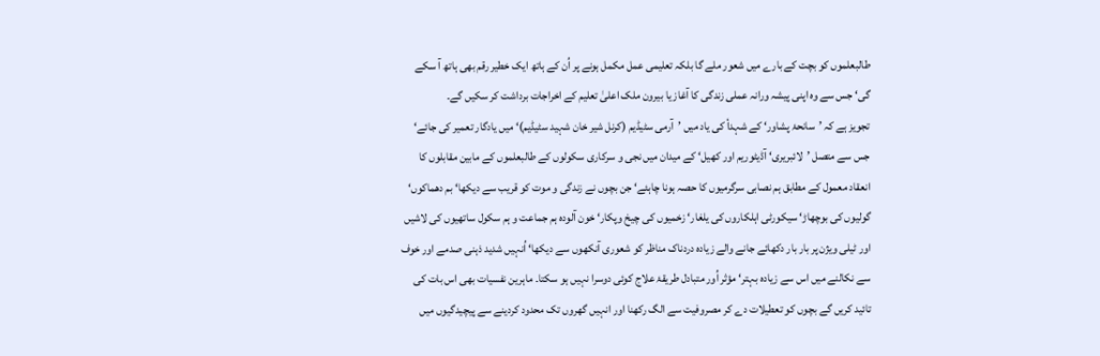طالبعلموں کو بچت کے بارے میں شعور ملے گا بلکہ تعلیمی عمل مکمل ہونے پر اُن کے ہاتھ ایک خطیر رقم بھی ہاتھ آ سکے گی‘ جس سے وہ اپنی پیشہ ورانہ عملی زندگی کا آغاز یا بیرون ملک اعلیٰ تعلیم کے اخراجات برداشت کر سکیں گے۔
تجویز ہے کہ ’سانحۂ پشاور‘ کے شہدأ کی یاد میں ’آرمی سٹیڈیم (کرنل شیر خان شہید سٹیڈیم)‘ میں یادگار تعمیر کی جائے‘ جس سے متصل ’لائبریری‘ آڈیٹوریم اور کھیل‘ کے میدان میں نجی و سرکاری سکولوں کے طالبعلموں کے مابین مقابلوں کا انعقاد معمول کے مطابق ہم نصابی سرگرمیوں کا حصہ ہونا چاہئے‘ جن بچوں نے زندگی و موت کو قریب سے دیکھا‘ بم دھماکوں‘ گولیوں کی بوچھاڑ‘ سیکورٹی اہلکاروں کی یلغار‘ زخمیوں کی چیخ وپکار‘ خون آلودہ ہم جماعت و ہم سکول ساتھیوں کی لاشیں اور ٹیلی ویژن پر بار بار دکھائے جانے والے زیادہ دردناک مناظر کو شعوری آنکھوں سے دیکھا‘ اُنہیں شدید ذہنی صدمے اور خوف سے نکالنے میں اس سے زیادہ بہتر‘ مؤثر اُور متبادل طریقۂ علاج کوئی دوسرا نہیں ہو سکتا۔ ماہرین نفسیات بھی اس بات کی تائید کریں گے بچوں کو تعطیلات دے کر مصروفیت سے الگ رکھنا اور انہیں گھروں تک محدود کردینے سے پیچیدگیوں میں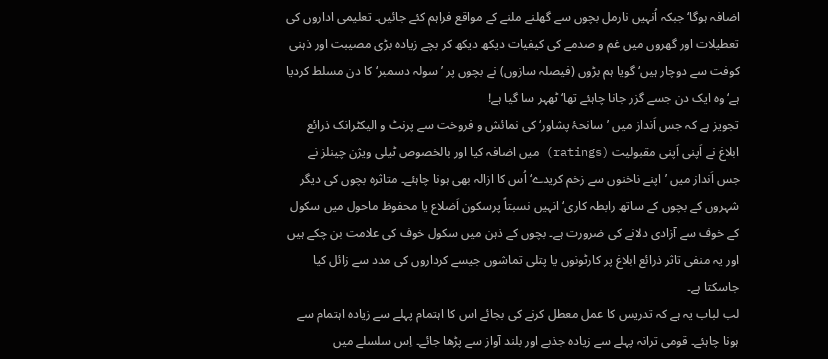اضافہ ہوگا‘ جبکہ اُنہیں نارمل بچوں سے گھلنے ملنے کے مواقع فراہم کئے جائیں۔ تعلیمی اداروں کی تعطیلات اور گھروں میں غم و صدمے کی کیفیات دیکھ دیکھ کر بچے زیادہ بڑی مصیبت اور ذہنی کوفت سے دوچار ہیں‘ گویا ہم بڑوں (فیصلہ سازوں) نے بچوں پر ’سولہ دسمبر‘ کا دن مسلط کردیا ہے‘ وہ ایک دن جسے گزر جانا چاہئے تھا‘ ٹھہر سا گیا ہے!
تجویز ہے کہ جس اَنداز میں ’سانحۂ پشاور‘ کی نمائش و فروخت سے پرنٹ و الیکٹرانک ذرائع ابلاغ نے اَپنی اَپنی مقبولیت (ratings) میں اضافہ کیا اور بالخصوص ٹیلی ویژن چینلز نے جس اَنداز میں ’اپنے ناخنوں سے زخم کریدے‘ اُس کا ازالہ بھی ہونا چاہئے۔ متاثرہ بچوں کی دیگر شہروں کے بچوں کے ساتھ رابطہ کاری‘ انہیں نسبتاً پرسکون اَضلاع یا محفوظ ماحول میں سکول کے خوف سے آزادی دلانے کی ضرورت ہے۔ بچوں کے ذہن میں سکول خوف کی علامت بن چکے ہیں اور یہ منفی تاثر ذرائع ابلاغ پر کارٹونوں یا پتلی تماشوں جیسے کرداروں کی مدد سے زائل کیا جاسکتا ہے۔
لب لباب یہ ہے کہ تدریس کا عمل معطل کرنے کی بجائے اس کا اہتمام پہلے سے زیادہ اہتمام سے ہونا چاہئے۔ قومی ترانہ پہلے سے زیادہ جذبے اور بلند آواز سے پڑھا جائے۔ اِس سلسلے میں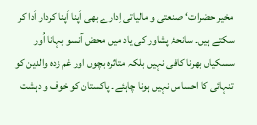مخیر حضرات‘ صنعتی و مالیاتی اِدارے بھی اَپنا اَپنا کردار اَدا کر سکتے ہیں۔ سانحۂ پشاور کی یاد میں محض آنسو بہانا اُور سسکیاں بھرنا کافی نہیں بلکہ متاثرہ بچوں اور غم زدہ والدین کو تنہائی کا احساس نہیں ہونا چاہئے۔ پاکستان کو خوف و دہشت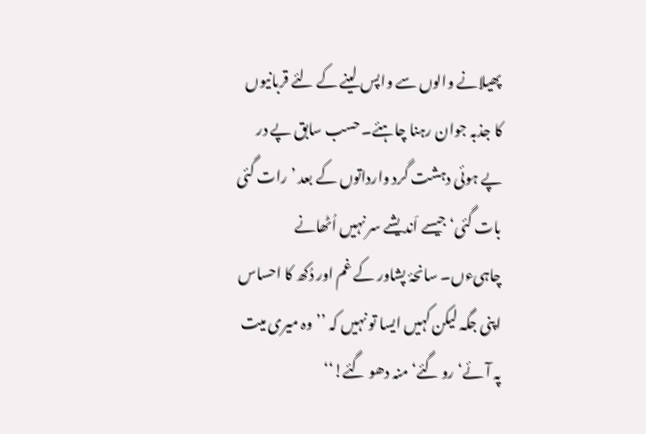پھیلانے والوں سے واپس لینے کے لئے قربانیوں کا جذبہ جوان رہنا چاہئے۔ حسب سابق پے در پے ہوئی دہشت گرد وارداتوں کے بعد ’رات گئی بات گئی‘ جیسے اَندیشے سر نہیں اُٹھانے چاہیءں۔ سانحۂ پشاور کے غم اور دُکھ کا احساس اپنی جگہ لیکن کہیں ایسا تو نہیں کہ ’’وہ میری میت پہ آئے‘ رو گئے‘ منہ دھو گئے!‘‘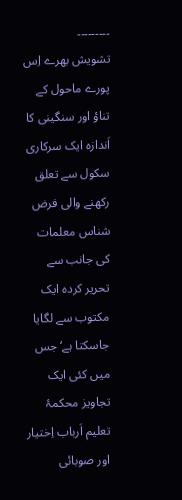۔۔۔۔۔۔۔۔۔
تشویش بھرے اِس پورے ماحول کے تناؤ اور سنگینی کا اَندازہ ایک سرکاری سکول سے تعلق رکھنے والی فرض شناس معلمات کی جانب سے تحریر کردہ ایک مکتوب سے لگایا جاسکتا ہے‘ جس میں کئی ایک تجاویز محکمۂ تعلیم اَرباب اِختیار اور صوبائی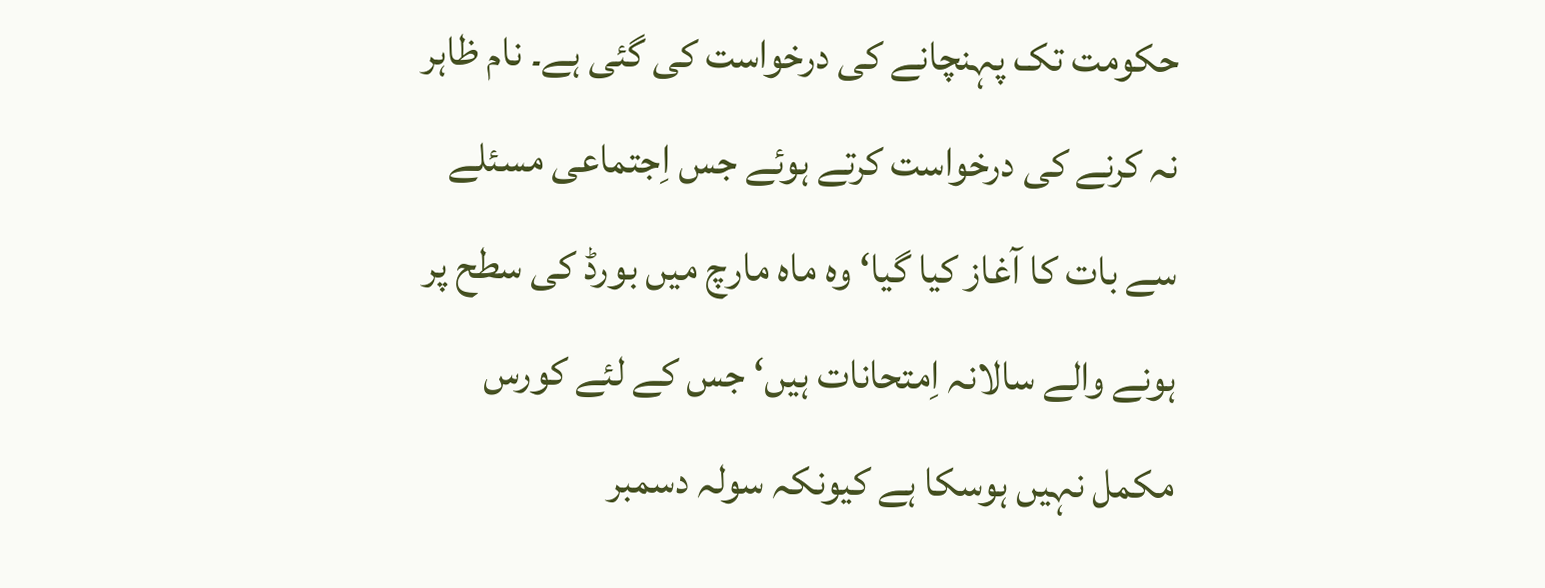حکومت تک پہنچانے کی درخواست کی گئی ہے۔ نام ظاہر نہ کرنے کی درخواست کرتے ہوئے جس اِجتماعی مسئلے سے بات کا آغاز کیا گیا‘ وہ ماہ مارچ میں بورڈ کی سطح پر ہونے والے سالانہ اِمتحانات ہیں‘ جس کے لئے کورس مکمل نہیں ہوسکا ہے کیونکہ سولہ دسمبر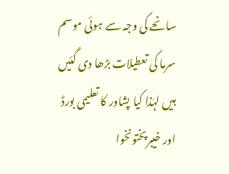سانحے کی وجہ سے ہوئی موسم سرما کی تعطیلات بڑھا دی گئیں ہیں لہٰذا کیا پشاور کا تعلیمی بورڈ اور خیبرپختونخوا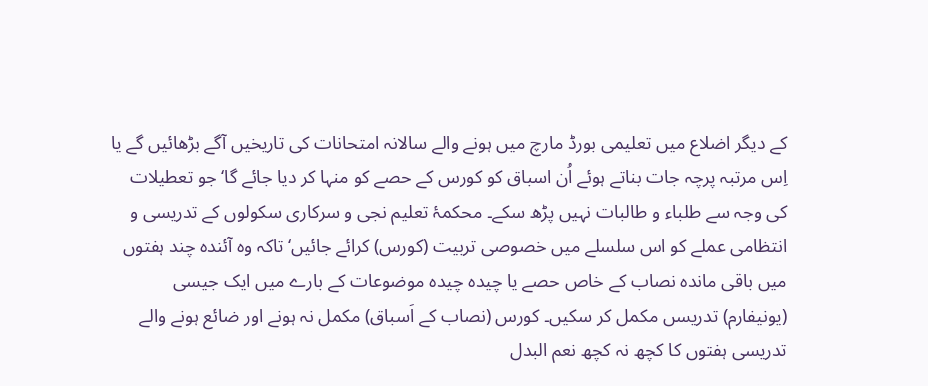کے دیگر اضلاع میں تعلیمی بورڈ مارچ میں ہونے والے سالانہ امتحانات کی تاریخیں آگے بڑھائیں گے یا اِس مرتبہ پرچہ جات بناتے ہوئے اُن اسباق کو کورس کے حصے کو منہا کر دیا جائے گا‘ جو تعطیلات کی وجہ سے طلباء و طالبات نہیں پڑھ سکے۔ محکمۂ تعلیم نجی و سرکاری سکولوں کے تدریسی و انتظامی عملے کو اس سلسلے میں خصوصی تربیت (کورس) کرائے جائیں‘ تاکہ وہ آئندہ چند ہفتوں میں باقی ماندہ نصاب کے خاص حصے یا چیدہ چیدہ موضوعات کے بارے میں ایک جیسی (یونیفارم) تدریسں مکمل کر سکیں۔ کورس (نصاب کے اَسباق) مکمل نہ ہونے اور ضائع ہونے والے تدریسی ہفتوں کا کچھ نہ کچھ نعم البدل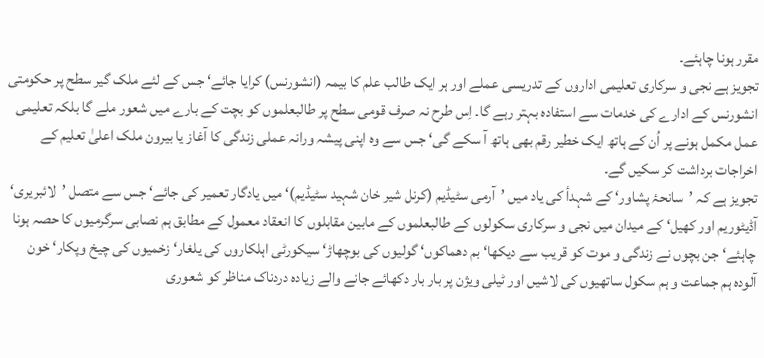مقرر ہونا چاہئے۔
تجویز ہے نجی و سرکاری تعلیمی اداروں کے تدریسی عملے اور ہر ایک طالب علم کا بیمہ (انشورنس) کرایا جائے‘ جس کے لئے ملک گیر سطح پر حکومتی انشورنس کے ادارے کی خدمات سے استفادہ بہتر رہے گا۔ اِس طرح نہ صرف قومی سطح پر طالبعلموں کو بچت کے بارے میں شعور ملے گا بلکہ تعلیمی عمل مکمل ہونے پر اُن کے ہاتھ ایک خطیر رقم بھی ہاتھ آ سکے گی‘ جس سے وہ اپنی پیشہ ورانہ عملی زندگی کا آغاز یا بیرون ملک اعلیٰ تعلیم کے اخراجات برداشت کر سکیں گے۔
تجویز ہے کہ ’سانحۂ پشاور‘ کے شہدأ کی یاد میں ’آرمی سٹیڈیم (کرنل شیر خان شہید سٹیڈیم)‘ میں یادگار تعمیر کی جائے‘ جس سے متصل ’لائبریری‘ آڈیٹوریم اور کھیل‘ کے میدان میں نجی و سرکاری سکولوں کے طالبعلموں کے مابین مقابلوں کا انعقاد معمول کے مطابق ہم نصابی سرگرمیوں کا حصہ ہونا چاہئے‘ جن بچوں نے زندگی و موت کو قریب سے دیکھا‘ بم دھماکوں‘ گولیوں کی بوچھاڑ‘ سیکورٹی اہلکاروں کی یلغار‘ زخمیوں کی چیخ وپکار‘ خون آلودہ ہم جماعت و ہم سکول ساتھیوں کی لاشیں اور ٹیلی ویژن پر بار بار دکھائے جانے والے زیادہ دردناک مناظر کو شعوری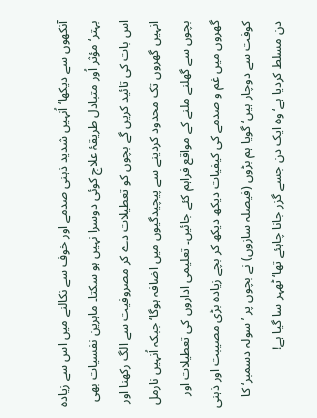آنکھوں سے دیکھا‘ اُنہیں شدید ذہنی صدمے اور خوف سے نکالنے میں اس سے زیادہ بہتر‘ مؤثر اُور متبادل طریقۂ علاج کوئی دوسرا نہیں ہو سکتا۔ ماہرین نفسیات بھی اس بات کی تائید کریں گے بچوں کو تعطیلات دے کر مصروفیت سے الگ رکھنا اور انہیں گھروں تک محدود کردینے سے پیچیدگیوں میں اضافہ ہوگا‘ جبکہ اُنہیں نارمل بچوں سے گھلنے ملنے کے مواقع فراہم کئے جائیں۔ تعلیمی اداروں کی تعطیلات اور گھروں میں غم و صدمے کی کیفیات دیکھ دیکھ کر بچے زیادہ بڑی مصیبت اور ذہنی کوفت سے دوچار ہیں‘ گویا ہم بڑوں (فیصلہ سازوں) نے بچوں پر ’سولہ دسمبر‘ کا دن مسلط کردیا ہے‘ وہ ایک دن جسے گزر جانا چاہئے تھا‘ ٹھہر سا گیا ہے!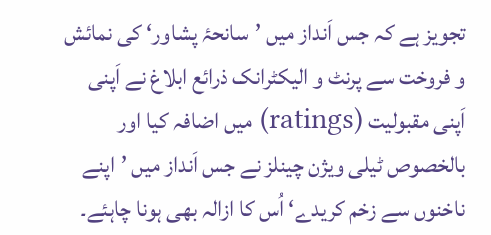تجویز ہے کہ جس اَنداز میں ’سانحۂ پشاور‘ کی نمائش و فروخت سے پرنٹ و الیکٹرانک ذرائع ابلاغ نے اَپنی اَپنی مقبولیت (ratings) میں اضافہ کیا اور بالخصوص ٹیلی ویژن چینلز نے جس اَنداز میں ’اپنے ناخنوں سے زخم کریدے‘ اُس کا ازالہ بھی ہونا چاہئے۔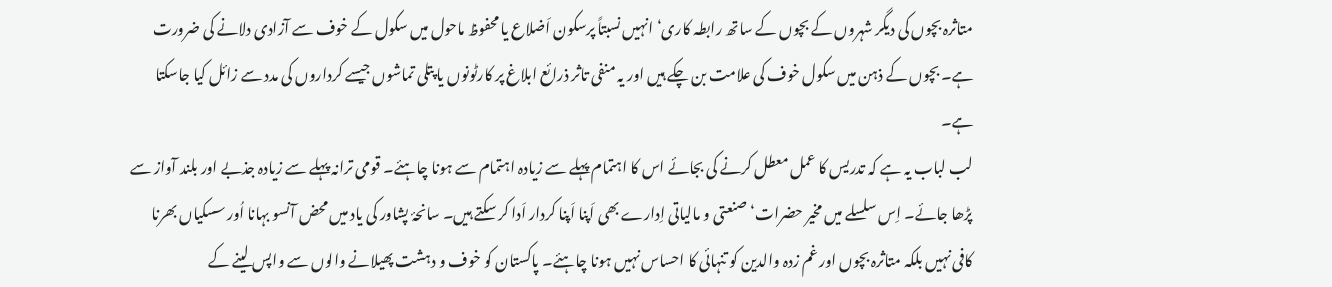متاثرہ بچوں کی دیگر شہروں کے بچوں کے ساتھ رابطہ کاری‘ انہیں نسبتاً پرسکون اَضلاع یا محفوظ ماحول میں سکول کے خوف سے آزادی دلانے کی ضرورت ہے۔ بچوں کے ذہن میں سکول خوف کی علامت بن چکے ہیں اور یہ منفی تاثر ذرائع ابلاغ پر کارٹونوں یا پتلی تماشوں جیسے کرداروں کی مدد سے زائل کیا جاسکتا ہے۔
لب لباب یہ ہے کہ تدریس کا عمل معطل کرنے کی بجائے اس کا اہتمام پہلے سے زیادہ اہتمام سے ہونا چاہئے۔ قومی ترانہ پہلے سے زیادہ جذبے اور بلند آواز سے پڑھا جائے۔ اِس سلسلے میں مخیر حضرات‘ صنعتی و مالیاتی اِدارے بھی اَپنا اَپنا کردار اَدا کر سکتے ہیں۔ سانحۂ پشاور کی یاد میں محض آنسو بہانا اُور سسکیاں بھرنا کافی نہیں بلکہ متاثرہ بچوں اور غم زدہ والدین کو تنہائی کا احساس نہیں ہونا چاہئے۔ پاکستان کو خوف و دہشت پھیلانے والوں سے واپس لینے کے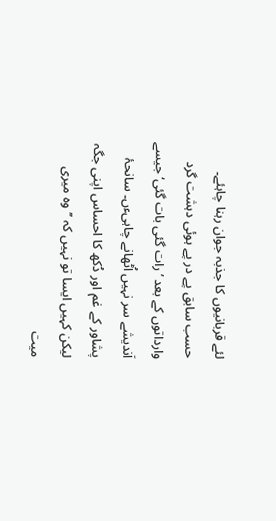لئے قربانیوں کا جذبہ جوان رہنا چاہئے۔ حسب سابق پے در پے ہوئی دہشت گرد وارداتوں کے بعد ’رات گئی بات گئی‘ جیسے اَندیشے سر نہیں اُٹھانے چاہیءں۔ سانحۂ پشاور کے غم اور دُکھ کا احساس اپنی جگہ لیکن کہیں ایسا تو نہیں کہ ’’وہ میری میت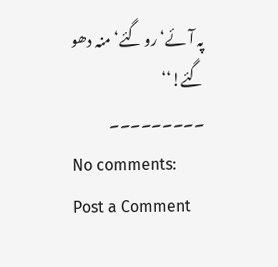پہ آئے‘ رو گئے‘ منہ دھو گئے!‘‘
۔۔۔۔۔۔۔۔۔
No comments:
Post a Comment